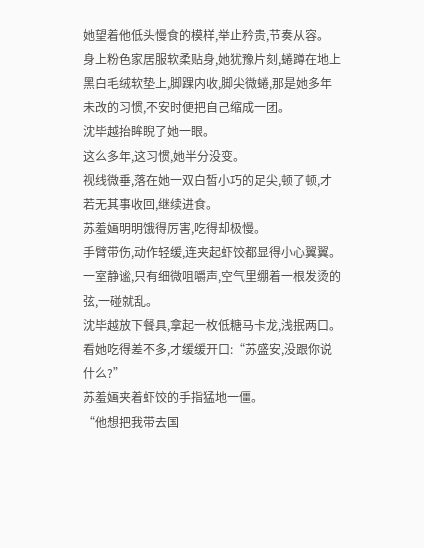她望着他低头慢食的模样,举止矜贵,节奏从容。
身上粉色家居服软柔贴身,她犹豫片刻,蜷蹲在地上黑白毛绒软垫上,脚踝内收,脚尖微蜷,那是她多年未改的习惯,不安时便把自己缩成一团。
沈毕越抬眸睨了她一眼。
这么多年,这习惯,她半分没变。
视线微垂,落在她一双白皙小巧的足尖,顿了顿,才若无其事收回,继续进食。
苏羞婳明明饿得厉害,吃得却极慢。
手臂带伤,动作轻缓,连夹起虾饺都显得小心翼翼。
一室静谧,只有细微咀嚼声,空气里绷着一根发烫的弦,一碰就乱。
沈毕越放下餐具,拿起一枚低糖马卡龙,浅抿两口。
看她吃得差不多,才缓缓开口:“苏盛安,没跟你说什么?”
苏羞婳夹着虾饺的手指猛地一僵。
“他想把我带去国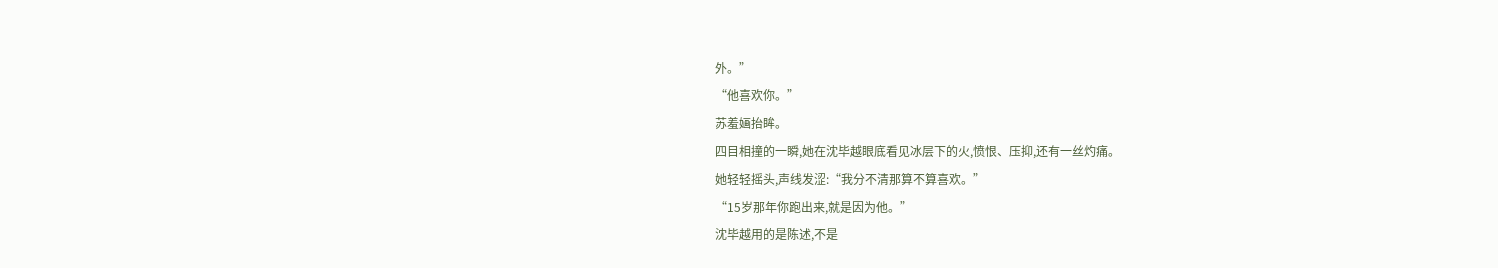外。”
“他喜欢你。”
苏羞婳抬眸。
四目相撞的一瞬,她在沈毕越眼底看见冰层下的火,愤恨、压抑,还有一丝灼痛。
她轻轻摇头,声线发涩:“我分不清那算不算喜欢。”
“15岁那年你跑出来,就是因为他。”
沈毕越用的是陈述,不是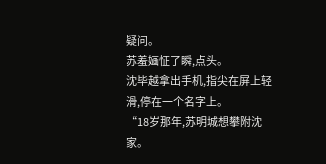疑问。
苏羞婳怔了瞬,点头。
沈毕越拿出手机,指尖在屏上轻滑,停在一个名字上。
“18岁那年,苏明城想攀附沈家。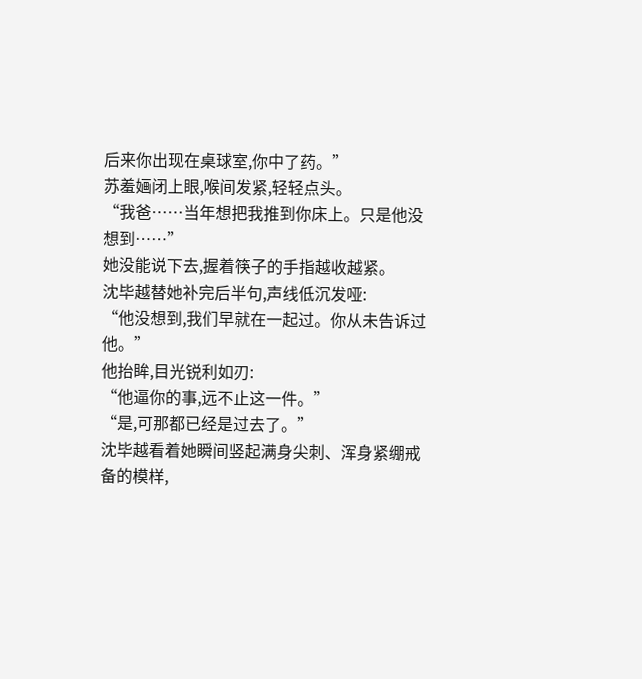后来你出现在桌球室,你中了药。”
苏羞婳闭上眼,喉间发紧,轻轻点头。
“我爸……当年想把我推到你床上。只是他没想到……”
她没能说下去,握着筷子的手指越收越紧。
沈毕越替她补完后半句,声线低沉发哑:
“他没想到,我们早就在一起过。你从未告诉过他。”
他抬眸,目光锐利如刃:
“他逼你的事,远不止这一件。”
“是,可那都已经是过去了。”
沈毕越看着她瞬间竖起满身尖刺、浑身紧绷戒备的模样,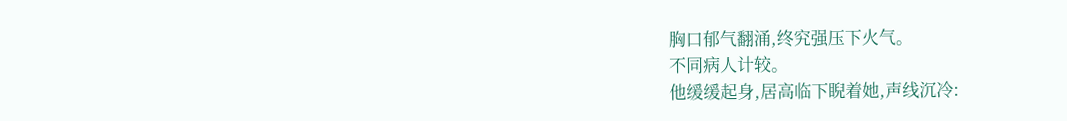胸口郁气翻涌,终究强压下火气。
不同病人计较。
他缓缓起身,居高临下睨着她,声线沉冷: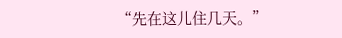“先在这儿住几天。”